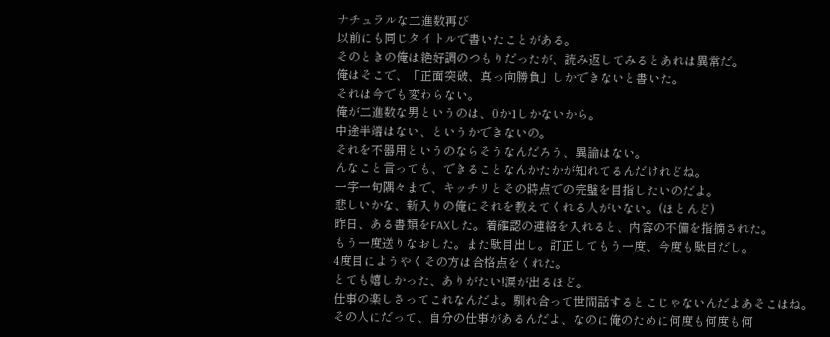ナチュラルな二進数再び
以前にも同じタイトルで書いたことがある。
そのときの俺は絶好調のつもりだったが、読み返してみるとあれは異常だ。
俺はそこで、「正面突破、真っ向勝負」しかできないと書いた。
それは今でも変わらない。
俺が二進数な男というのは、0か1しかないから。
中途半端はない、というかできないの。
それを不器用というのならそうなんだろう、異論はない。
んなこと言っても、できることなんかたかが知れてるんだけれどね。
一字一句隅々まで、キッチリとその時点での完璧を目指したいのだよ。
悲しいかな、新入りの俺にそれを教えてくれる人がいない。(ほとんど)
昨日、ある書類をFAXした。着確認の連絡を入れると、内容の不備を指摘された。
もう一度送りなおした。また駄目出し。訂正してもう一度、今度も駄目だし。
4度目にようやくその方は合格点をくれた。
とても嬉しかった、ありがたい!涙が出るほど。
仕事の楽しさってこれなんだよ。馴れ合って世間話するとこじゃないんだよあそこはね。
その人にだって、自分の仕事があるんだよ、なのに俺のために何度も何度も何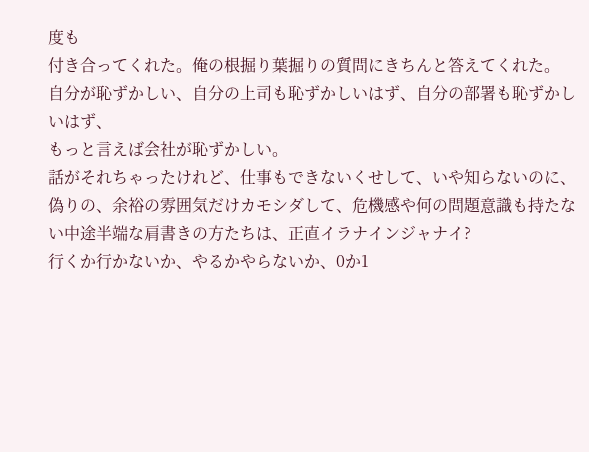度も
付き合ってくれた。俺の根掘り葉掘りの質問にきちんと答えてくれた。
自分が恥ずかしい、自分の上司も恥ずかしいはず、自分の部署も恥ずかしいはず、
もっと言えば会社が恥ずかしい。
話がそれちゃったけれど、仕事もできないくせして、いや知らないのに、偽りの、余裕の雰囲気だけカモシダして、危機感や何の問題意識も持たない中途半端な肩書きの方たちは、正直イラナインジャナイ?
行くか行かないか、やるかやらないか、0か1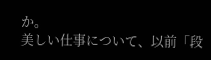か。
美しい仕事について、以前「段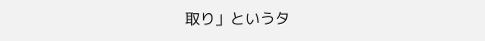取り」というタ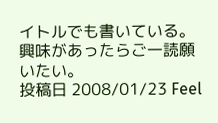イトルでも書いている。興味があったらご一読願いたい。
投稿日 2008/01/23 Feel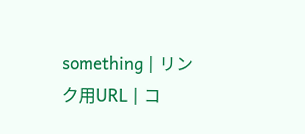something | リンク用URL | コ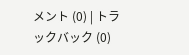メント (0) | トラックバック (0)